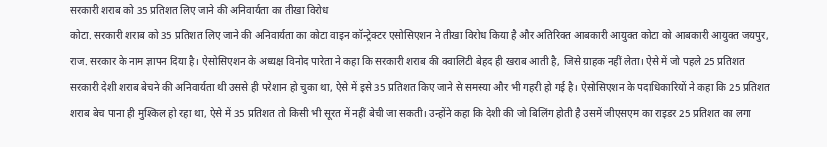सरकारी शराब को 35 प्रतिशत लिए जाने की अनिवार्यता का तीखा विरोध
कोटा. सरकारी शराब को 35 प्रतिशत लिए जाने की अनिवार्यता का कोटा वाइन कॉन्ट्रेक्टर एसोसिएशन ने तीखा विरोध किया है और अतिरिक्त आबकारी आयुक्त कोटा को आबकारी आयुक्त जयपुर, राज. सरकार के नाम ज्ञापन दिया है। ऐसोसिएशन के अध्यक्ष विनोद पारेता ने कहा कि सरकारी शराब की क्वालिटी बेहद ही खराब आती है, जिसे ग्राहक नहीं लेता। ऐसे में जो पहले 25 प्रतिशत सरकारी देशी शराब बेचने की अनिवार्यता थी उससे ही परेशान हो चुका था, ऐसे में इसे 35 प्रतिशत किए जाने से समस्या और भी गहरी हो गई है। ऐसोसिएशन के पदाधिकारियों ने कहा कि 25 प्रतिशत शराब बेच पाना ही मुश्किल हो रहा था, ऐसे में 35 प्रतिशत तो किसी भी सूरत में नहीं बेची जा सकती। उन्होंने कहा कि देशी की जो बिलिंग होती है उसमें जीएसएम का राइडर 25 प्रतिशत का लगा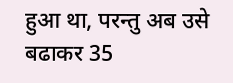हुआ था, परन्तु अब उसे बढाकर 35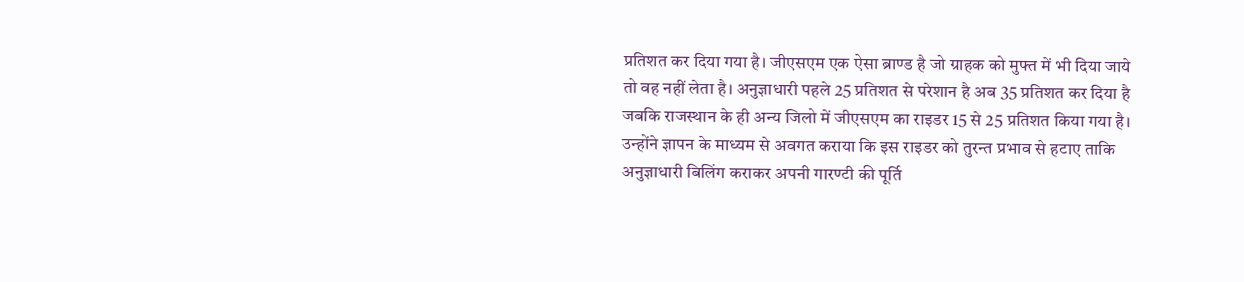प्रतिशत कर दिया गया है। जीएसएम एक ऐसा ब्राण्ड है जो ग्राहक को मुफ्त में भी दिया जाये तो वह नहीं लेता है। अनुज्ञाधारी पहले 25 प्रतिशत से परेशान है अब 35 प्रतिशत कर दिया है जबकि राजस्थान के ही अन्य जिलो में जीएसएम का राइडर 15 से 25 प्रतिशत किया गया है। उन्होंने ज्ञापन के माध्यम से अवगत कराया कि इस राइडर को तुरन्त प्रभाव से हटाए ताकि अनुज्ञाधारी बिलिंग कराकर अपनी गारण्टी की पूर्ति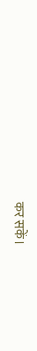कर सकें।